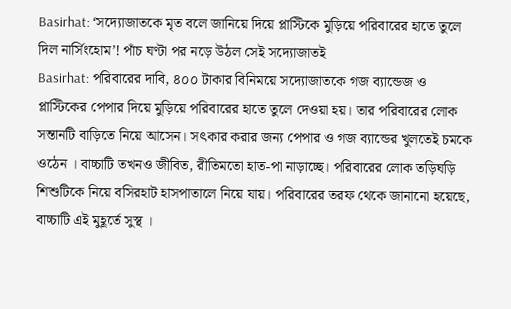Basirhat: ‘সদ্যোজাতকে মৃত বলে জানিয়ে দিয়ে প্লাস্টিকে মুড়িয়ে পরিবারের হাতে তুলে দিল নার্সিংহোম’! পাঁচ ঘণ্টা পর নড়ে উঠল সেই সদ্যোজাতই
Basirhat: পরিবারের দাবি, ৪০০ টাকার বিনিময়ে সদ্যোজাতকে গজ ব্যান্ডেজ ও প্লাস্টিকের পেপার দিয়ে মুড়িয়ে পরিবারের হাতে তুলে দেওয়া হয়। তার পরিবারের লোক সন্তানটি বাড়িতে নিয়ে আসেন। সৎকার করার জন্য পেপার ও গজ ব্যান্ডের খুলতেই চমকে ওঠেন । বাচ্চাটি তখনও জীবিত, রীতিমতো হাত-পা নাড়াচ্ছে। পরিবারের লোক তড়িঘড়ি শিশুটিকে নিয়ে বসিরহাট হাসপাতালে নিয়ে যায়। পরিবারের তরফ থেকে জানানো হয়েছে, বাচ্চাটি এই মুহূর্তে সুস্থ ।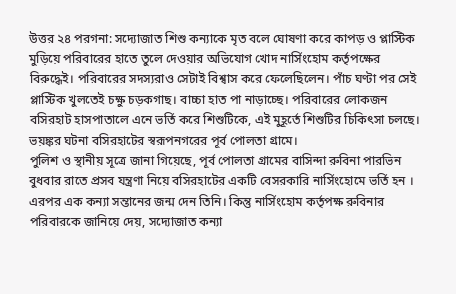উত্তর ২৪ পরগনা: সদ্যোজাত শিশু কন্যাকে মৃত বলে ঘোষণা করে কাপড় ও প্লাস্টিক মুড়িয়ে পরিবারের হাতে তুলে দেওয়ার অভিযোগ খোদ নার্সিংহোম কর্তৃপক্ষের বিরুদ্ধেই। পরিবারের সদস্যরাও সেটাই বিশ্বাস করে ফেলেছিলেন। পাঁচ ঘণ্টা পর সেই প্লাস্টিক খুলতেই চক্ষু চড়কগাছ। বাচ্চা হাত পা নাড়াচ্ছে। পরিবারের লোকজন বসিরহাট হাসপাতালে এনে ভর্তি করে শিশুটিকে, এই মুহূর্তে শিশুটির চিকিৎসা চলছে। ভয়ঙ্কর ঘটনা বসিরহাটের স্বরূপনগরের পূর্ব পোলতা গ্রামে।
পুলিশ ও স্থানীয় সূত্রে জানা গিয়েছে, পূর্ব পোলতা গ্রামের বাসিন্দা রুবিনা পারভিন বুধবার রাতে প্রসব যন্ত্রণা নিয়ে বসিরহাটের একটি বেসরকারি নার্সিংহোমে ভর্তি হন । এরপর এক কন্যা সন্তানের জন্ম দেন তিনি। কিন্তু নার্সিংহোম কর্তৃপক্ষ রুবিনার পরিবারকে জানিয়ে দেয়, সদ্যোজাত কন্যা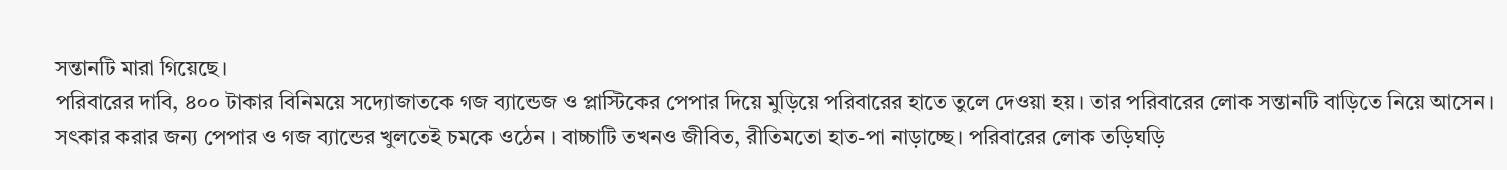সন্তানটি মারা গিয়েছে।
পরিবারের দাবি, ৪০০ টাকার বিনিময়ে সদ্যোজাতকে গজ ব্যান্ডেজ ও প্লাস্টিকের পেপার দিয়ে মুড়িয়ে পরিবারের হাতে তুলে দেওয়া হয়। তার পরিবারের লোক সন্তানটি বাড়িতে নিয়ে আসেন। সৎকার করার জন্য পেপার ও গজ ব্যান্ডের খুলতেই চমকে ওঠেন । বাচ্চাটি তখনও জীবিত, রীতিমতো হাত-পা নাড়াচ্ছে। পরিবারের লোক তড়িঘড়ি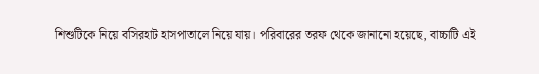শিশুটিকে নিয়ে বসিরহাট হাসপাতালে নিয়ে যায়। পরিবারের তরফ থেকে জানানো হয়েছে, বাচ্চাটি এই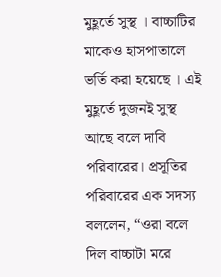মুহূর্তে সুস্থ । বাচ্চাটির মাকেও হাসপাতালে ভর্তি করা হয়েছে । এই মুহূর্তে দুজনই সুস্থ আছে বলে দাবি পরিবারের। প্রসূতির পরিবারের এক সদস্য বললেন, “ওরা বলে দিল বাচ্চাটা মরে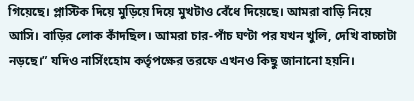গিয়েছে। প্লাস্টিক দিয়ে মুড়িয়ে দিয়ে মুখটাও বেঁধে দিয়েছে। আমরা বাড়ি নিয়ে আসি। বাড়ির লোক কাঁদছিল। আমরা চার-পাঁচ ঘণ্টা পর যখন খুলি, দেখি বাচ্চাটা নড়ছে।” যদিও নার্সিংহোম কর্তৃপক্ষের তরফে এখনও কিছু জানানো হয়নি।